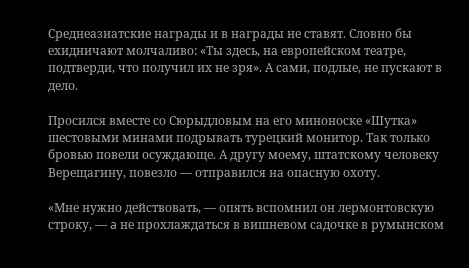Среднеазиатские награды и в награды не ставят. Словно бы ехидничают молчаливо: «Ты здесь, на европейском театре, подтверди, что получил их не зря». А сами, подлые, не пускают в дело.

Просился вместе со Сюрыдловым на его миноноске «Шутка» шестовыми минами подрывать турецкий монитор. Так только бровью повели осуждающе. А другу моему, штатскому человеку Верещагину, повезло — отправился на опасную охоту.

«Мне нужно действовать, — опять вспомнил он лермонтовскую строку, — a не прохлаждаться в вишневом садочке в румынском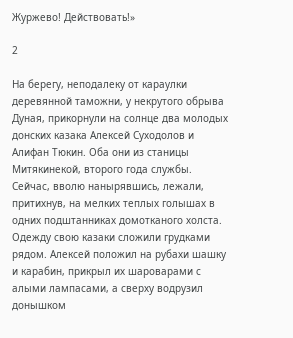Журжево! Действовать!»

2

На берегу, неподалеку от караулки деревянной таможни, у некрутого обрыва Дуная, прикорнули на солнце два молодых донских казака Алексей Суходолов и Алифан Тюкин. Оба они из станицы Митякинекой, второго года службы. Сейчас, вволю нанырявшись, лежали, притихнув, на мелких теплых голышах в одних подштанниках домотканого холста. Одежду свою казаки сложили грудками рядом. Алексей положил на рубахи шашку и карабин, прикрыл их шароварами с алыми лампасами, а сверху водрузил донышком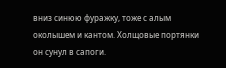вниз синюю фуражку, тоже с алым околышем и кантом. Холщовые портянки он сунул в сапоги.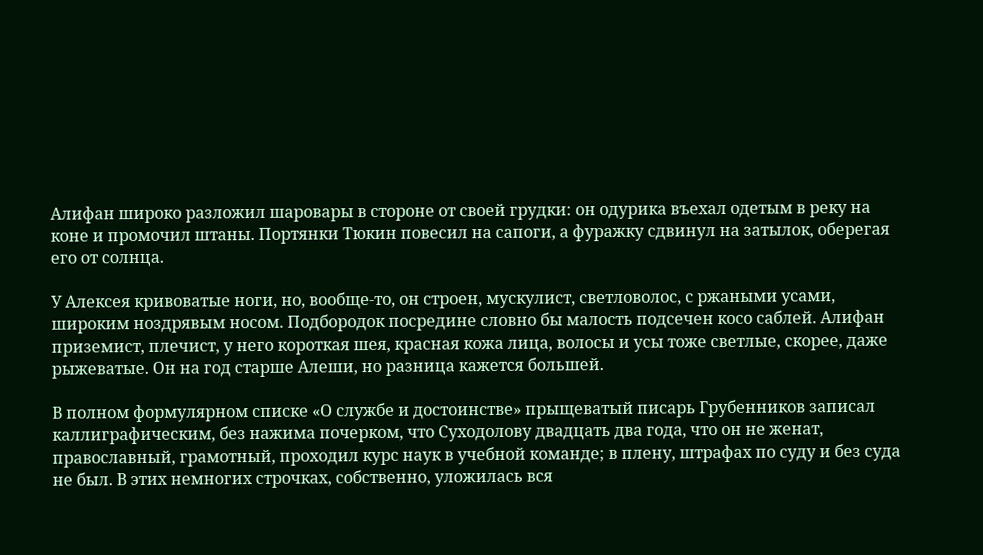Алифан широко разложил шаровары в стороне от своей грудки: он одурика въехал одетым в реку на коне и промочил штаны. Портянки Тюкин повесил на сапоги, а фуражку сдвинул на затылок, оберегая его от солнца.

У Алексея кривоватые ноги, но, вообще-то, он строен, мускулист, светловолос, с ржаными усами, широким ноздрявым носом. Подбородок посредине словно бы малость подсечен косо саблей. Алифан приземист, плечист, у него короткая шея, красная кожа лица, волосы и усы тоже светлые, скорее, даже рыжеватые. Он на год старше Алеши, но разница кажется большей.

В полном формулярном списке «О службе и достоинстве» прыщеватый писарь Грубенников записал каллиграфическим, без нажима почерком, что Суходолову двадцать два года, что он не женат, православный, грамотный, проходил курс наук в учебной команде; в плену, штрафах по суду и без суда не был. В этих немногих строчках, собственно, уложилась вся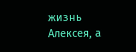жизнь Алексея, а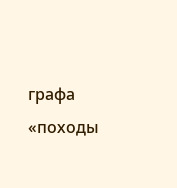графа «походы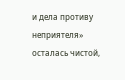и дела противу неприятеля» осталась чистой,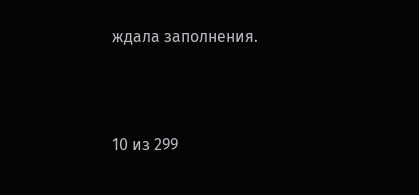ждала заполнения.



10 из 299